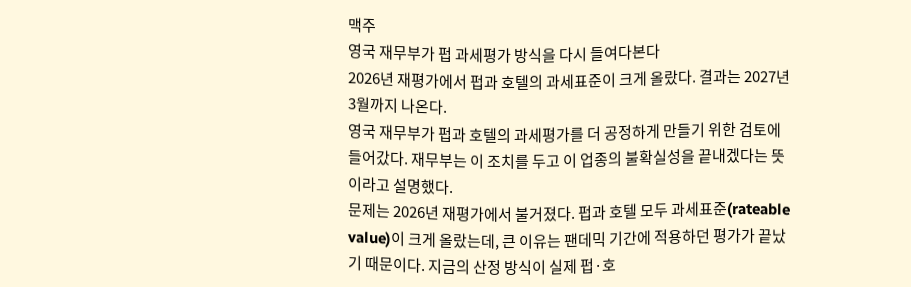맥주
영국 재무부가 펍 과세평가 방식을 다시 들여다본다
2026년 재평가에서 펍과 호텔의 과세표준이 크게 올랐다. 결과는 2027년 3월까지 나온다.
영국 재무부가 펍과 호텔의 과세평가를 더 공정하게 만들기 위한 검토에 들어갔다. 재무부는 이 조치를 두고 이 업종의 불확실성을 끝내겠다는 뜻이라고 설명했다.
문제는 2026년 재평가에서 불거졌다. 펍과 호텔 모두 과세표준(rateable value)이 크게 올랐는데, 큰 이유는 팬데믹 기간에 적용하던 평가가 끝났기 때문이다. 지금의 산정 방식이 실제 펍·호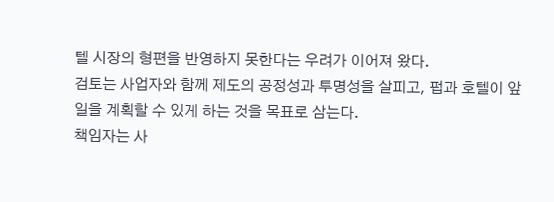텔 시장의 형편을 반영하지 못한다는 우려가 이어져 왔다.
검토는 사업자와 함께 제도의 공정성과 투명성을 살피고, 펍과 호텔이 앞일을 계획할 수 있게 하는 것을 목표로 삼는다.
책임자는 사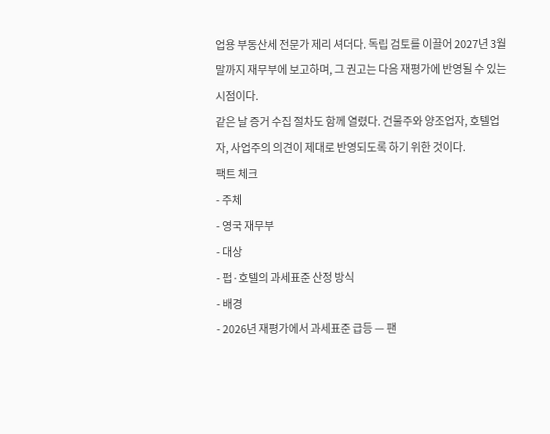업용 부동산세 전문가 제리 셔더다. 독립 검토를 이끌어 2027년 3월 말까지 재무부에 보고하며, 그 권고는 다음 재평가에 반영될 수 있는 시점이다.
같은 날 증거 수집 절차도 함께 열렸다. 건물주와 양조업자, 호텔업자, 사업주의 의견이 제대로 반영되도록 하기 위한 것이다.
팩트 체크
- 주체
- 영국 재무부
- 대상
- 펍·호텔의 과세표준 산정 방식
- 배경
- 2026년 재평가에서 과세표준 급등 — 팬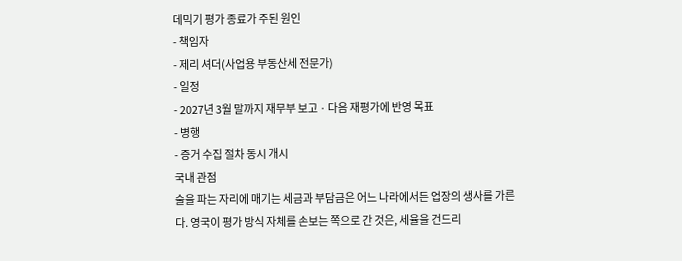데믹기 평가 종료가 주된 원인
- 책임자
- 제리 셔더(사업용 부동산세 전문가)
- 일정
- 2027년 3월 말까지 재무부 보고 · 다음 재평가에 반영 목표
- 병행
- 증거 수집 절차 동시 개시
국내 관점
술을 파는 자리에 매기는 세금과 부담금은 어느 나라에서든 업장의 생사를 가른다. 영국이 평가 방식 자체를 손보는 쪽으로 간 것은, 세율을 건드리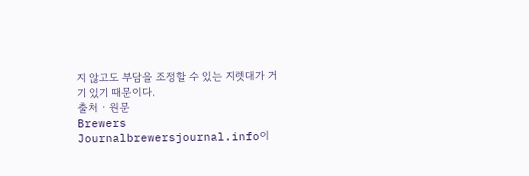지 않고도 부담을 조정할 수 있는 지렛대가 거기 있기 때문이다.
출처 · 원문
Brewers Journalbrewersjournal.info이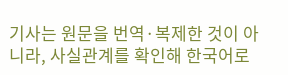기사는 원문을 번역·복제한 것이 아니라, 사실관계를 확인해 한국어로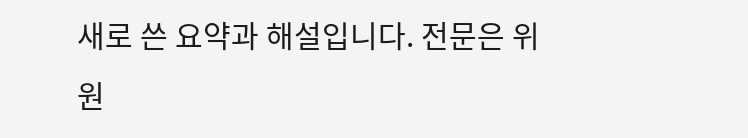새로 쓴 요약과 해설입니다. 전문은 위 원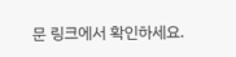문 링크에서 확인하세요.